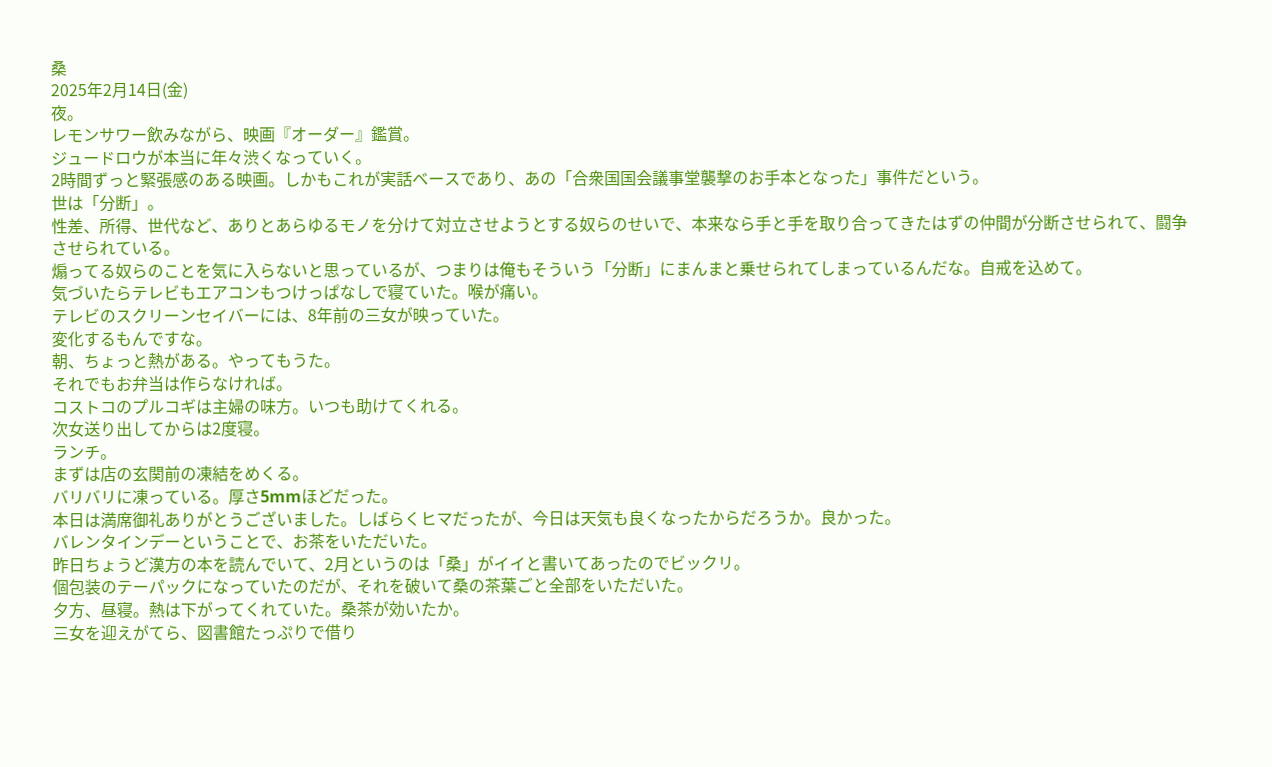桑
2025年2月14日(金)
夜。
レモンサワー飲みながら、映画『オーダー』鑑賞。
ジュードロウが本当に年々渋くなっていく。
2時間ずっと緊張感のある映画。しかもこれが実話ベースであり、あの「合衆国国会議事堂襲撃のお手本となった」事件だという。
世は「分断」。
性差、所得、世代など、ありとあらゆるモノを分けて対立させようとする奴らのせいで、本来なら手と手を取り合ってきたはずの仲間が分断させられて、闘争させられている。
煽ってる奴らのことを気に入らないと思っているが、つまりは俺もそういう「分断」にまんまと乗せられてしまっているんだな。自戒を込めて。
気づいたらテレビもエアコンもつけっぱなしで寝ていた。喉が痛い。
テレビのスクリーンセイバーには、8年前の三女が映っていた。
変化するもんですな。
朝、ちょっと熱がある。やってもうた。
それでもお弁当は作らなければ。
コストコのプルコギは主婦の味方。いつも助けてくれる。
次女送り出してからは2度寝。
ランチ。
まずは店の玄関前の凍結をめくる。
バリバリに凍っている。厚さ5mmほどだった。
本日は満席御礼ありがとうございました。しばらくヒマだったが、今日は天気も良くなったからだろうか。良かった。
バレンタインデーということで、お茶をいただいた。
昨日ちょうど漢方の本を読んでいて、2月というのは「桑」がイイと書いてあったのでビックリ。
個包装のテーパックになっていたのだが、それを破いて桑の茶葉ごと全部をいただいた。
夕方、昼寝。熱は下がってくれていた。桑茶が効いたか。
三女を迎えがてら、図書館たっぷりで借り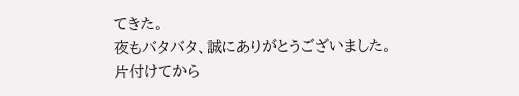てきた。
夜もバタバタ、誠にありがとうございました。
片付けてから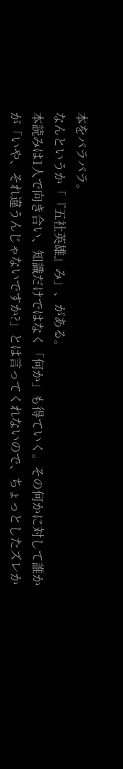本をパラパラ。
なんというか「『五社英雄』み」、がある。
本読みは1人で向き合い、知識だけではなく「何か」も得ていく。その何かに対して誰かが「いや、それ違うんじゃないですか?」とは言ってくれないので、ちょっとしたズレか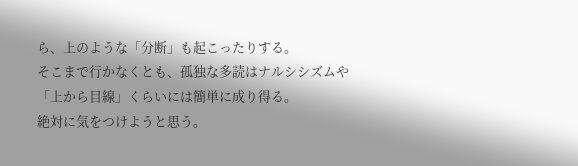ら、上のような「分断」も起こったりする。
そこまで行かなくとも、孤独な多読はナルシシズムや「上から目線」くらいには簡単に成り得る。
絶対に気をつけようと思う。